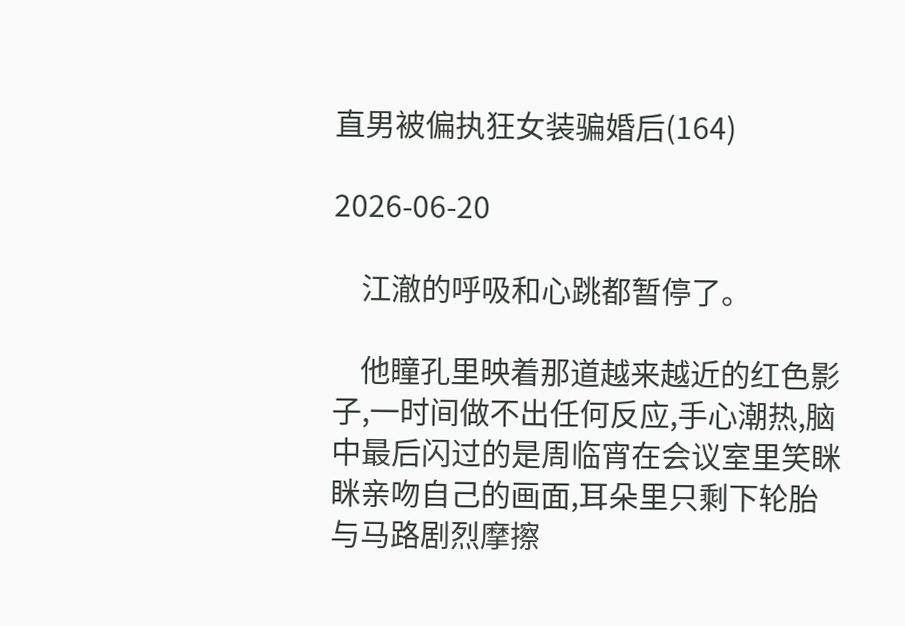直男被偏执狂女装骗婚后(164)

2026-06-20

    江澈的呼吸和心跳都暂停了。

    他瞳孔里映着那道越来越近的红色影子,一时间做不出任何反应,手心潮热,脑中最后闪过的是周临宵在会议室里笑眯眯亲吻自己的画面,耳朵里只剩下轮胎与马路剧烈摩擦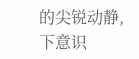的尖锐动静,下意识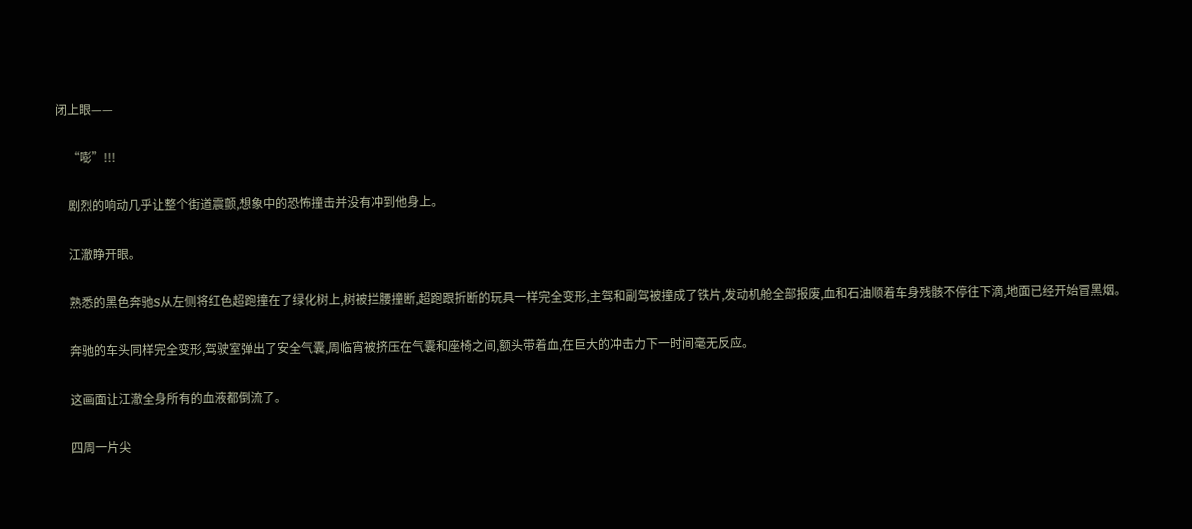闭上眼——

    “嘭”!!!

    剧烈的响动几乎让整个街道震颤,想象中的恐怖撞击并没有冲到他身上。

    江澈睁开眼。

    熟悉的黑色奔驰S从左侧将红色超跑撞在了绿化树上,树被拦腰撞断,超跑跟折断的玩具一样完全变形,主驾和副驾被撞成了铁片,发动机舱全部报废,血和石油顺着车身残骸不停往下滴,地面已经开始冒黑烟。

    奔驰的车头同样完全变形,驾驶室弹出了安全气囊,周临宵被挤压在气囊和座椅之间,额头带着血,在巨大的冲击力下一时间毫无反应。

    这画面让江澈全身所有的血液都倒流了。

    四周一片尖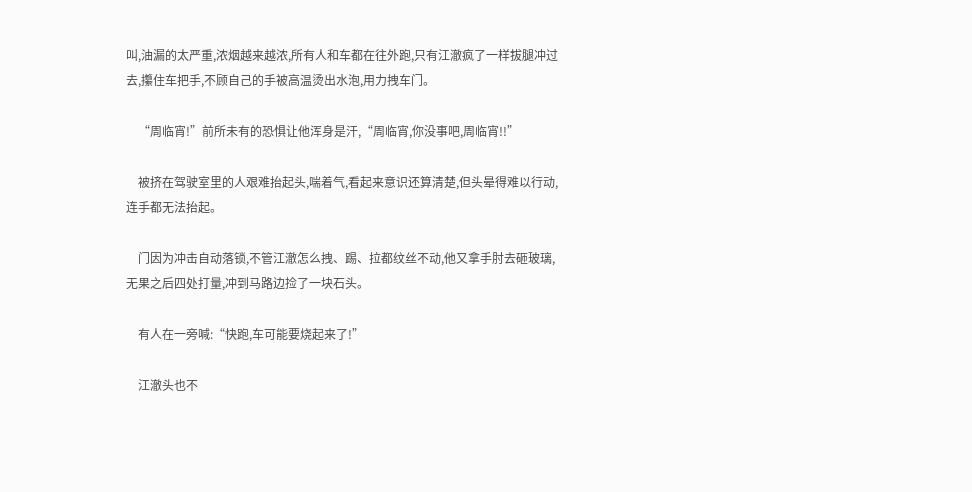叫,油漏的太严重,浓烟越来越浓,所有人和车都在往外跑,只有江澈疯了一样拔腿冲过去,攥住车把手,不顾自己的手被高温烫出水泡,用力拽车门。

    “周临宵!”前所未有的恐惧让他浑身是汗,“周临宵,你没事吧,周临宵!!”

    被挤在驾驶室里的人艰难抬起头,喘着气,看起来意识还算清楚,但头晕得难以行动,连手都无法抬起。

    门因为冲击自动落锁,不管江澈怎么拽、踢、拉都纹丝不动,他又拿手肘去砸玻璃,无果之后四处打量,冲到马路边捡了一块石头。

    有人在一旁喊:“快跑,车可能要烧起来了!”

    江澈头也不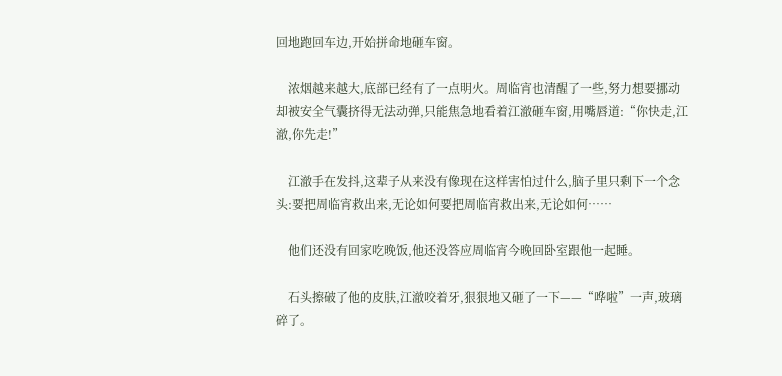回地跑回车边,开始拼命地砸车窗。

    浓烟越来越大,底部已经有了一点明火。周临宵也清醒了一些,努力想要挪动却被安全气囊挤得无法动弹,只能焦急地看着江澈砸车窗,用嘴唇道:“你快走,江澈,你先走!”

    江澈手在发抖,这辈子从来没有像现在这样害怕过什么,脑子里只剩下一个念头:要把周临宵救出来,无论如何要把周临宵救出来,无论如何……

    他们还没有回家吃晚饭,他还没答应周临宵今晚回卧室跟他一起睡。

    石头擦破了他的皮肤,江澈咬着牙,狠狠地又砸了一下——“哗啦”一声,玻璃碎了。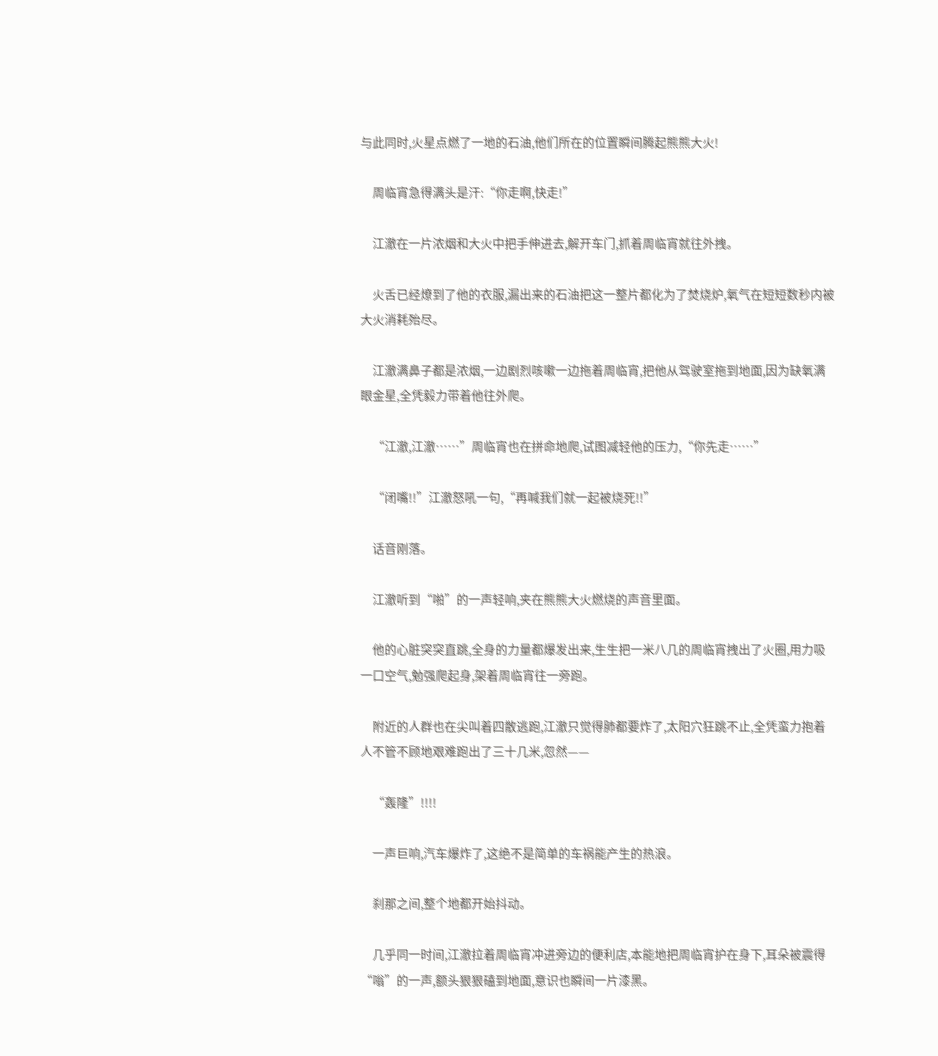与此同时,火星点燃了一地的石油,他们所在的位置瞬间腾起熊熊大火!

    周临宵急得满头是汗:“你走啊,快走!”

    江澈在一片浓烟和大火中把手伸进去,解开车门,抓着周临宵就往外拽。

    火舌已经燎到了他的衣服,漏出来的石油把这一整片都化为了焚烧炉,氧气在短短数秒内被大火消耗殆尽。

    江澈满鼻子都是浓烟,一边剧烈咳嗽一边拖着周临宵,把他从驾驶室拖到地面,因为缺氧满眼金星,全凭毅力带着他往外爬。

    “江澈,江澈……”周临宵也在拼命地爬,试图减轻他的压力,“你先走……”

    “闭嘴!!”江澈怒吼一句,“再喊我们就一起被烧死!!”

    话音刚落。

    江澈听到“啪”的一声轻响,夹在熊熊大火燃烧的声音里面。

    他的心脏突突直跳,全身的力量都爆发出来,生生把一米八几的周临宵拽出了火圈,用力吸一口空气,勉强爬起身,架着周临宵往一旁跑。

    附近的人群也在尖叫着四散逃跑,江澈只觉得肺都要炸了,太阳穴狂跳不止,全凭蛮力抱着人不管不顾地艰难跑出了三十几米,忽然——

    “轰隆”!!!!

    一声巨响,汽车爆炸了,这绝不是简单的车祸能产生的热浪。

    刹那之间,整个地都开始抖动。

    几乎同一时间,江澈拉着周临宵冲进旁边的便利店,本能地把周临宵护在身下,耳朵被震得“嗡”的一声,额头狠狠磕到地面,意识也瞬间一片漆黑。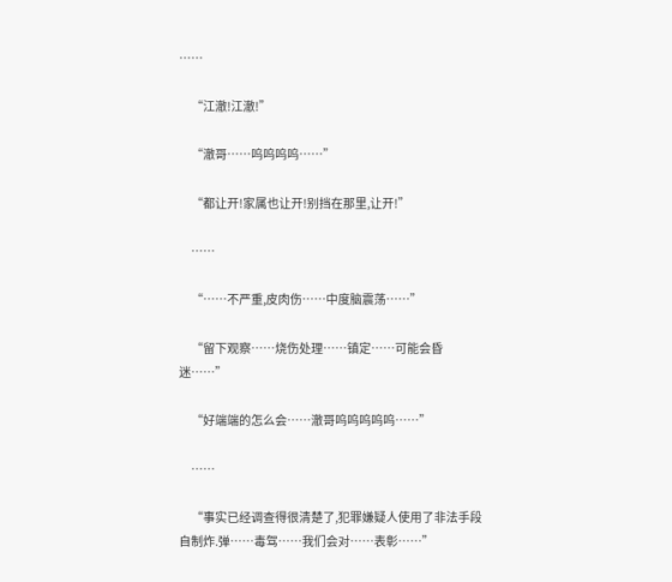……

    “江澈!江澈!”

    “澈哥……呜呜呜呜……”

    “都让开!家属也让开!别挡在那里,让开!”

    ……

    “……不严重,皮肉伤……中度脑震荡……”

    “留下观察……烧伤处理……镇定……可能会昏迷……”

    “好端端的怎么会……澈哥呜呜呜呜呜……”

    ……

    “事实已经调查得很清楚了,犯罪嫌疑人使用了非法手段自制炸.弹……毒驾……我们会对……表彰……”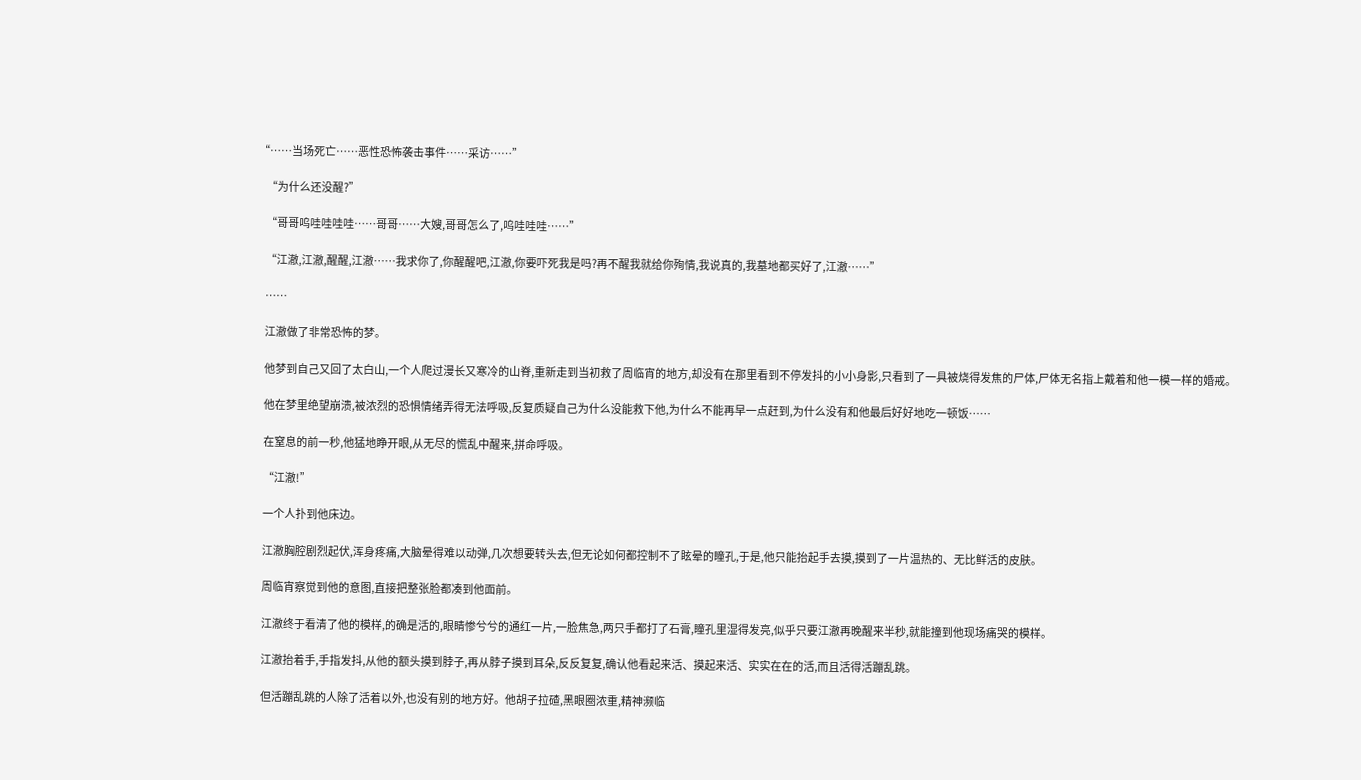“……当场死亡……恶性恐怖袭击事件……采访……”

    “为什么还没醒?”

    “哥哥呜哇哇哇哇……哥哥……大嫂,哥哥怎么了,呜哇哇哇……”

    “江澈,江澈,醒醒,江澈……我求你了,你醒醒吧,江澈,你要吓死我是吗?再不醒我就给你殉情,我说真的,我墓地都买好了,江澈……”

    ……

    江澈做了非常恐怖的梦。

    他梦到自己又回了太白山,一个人爬过漫长又寒冷的山脊,重新走到当初救了周临宵的地方,却没有在那里看到不停发抖的小小身影,只看到了一具被烧得发焦的尸体,尸体无名指上戴着和他一模一样的婚戒。

    他在梦里绝望崩溃,被浓烈的恐惧情绪弄得无法呼吸,反复质疑自己为什么没能救下他,为什么不能再早一点赶到,为什么没有和他最后好好地吃一顿饭……

    在窒息的前一秒,他猛地睁开眼,从无尽的慌乱中醒来,拼命呼吸。

    “江澈!”

    一个人扑到他床边。

    江澈胸腔剧烈起伏,浑身疼痛,大脑晕得难以动弹,几次想要转头去,但无论如何都控制不了眩晕的瞳孔,于是,他只能抬起手去摸,摸到了一片温热的、无比鲜活的皮肤。

    周临宵察觉到他的意图,直接把整张脸都凑到他面前。

    江澈终于看清了他的模样,的确是活的,眼睛惨兮兮的通红一片,一脸焦急,两只手都打了石膏,瞳孔里湿得发亮,似乎只要江澈再晚醒来半秒,就能撞到他现场痛哭的模样。

    江澈抬着手,手指发抖,从他的额头摸到脖子,再从脖子摸到耳朵,反反复复,确认他看起来活、摸起来活、实实在在的活,而且活得活蹦乱跳。

    但活蹦乱跳的人除了活着以外,也没有别的地方好。他胡子拉碴,黑眼圈浓重,精神濒临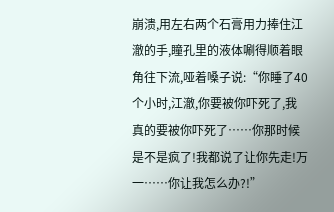崩溃,用左右两个石膏用力捧住江澈的手,瞳孔里的液体唰得顺着眼角往下流,哑着嗓子说:“你睡了40个小时,江澈,你要被你吓死了,我真的要被你吓死了……你那时候是不是疯了!我都说了让你先走!万一……你让我怎么办?!”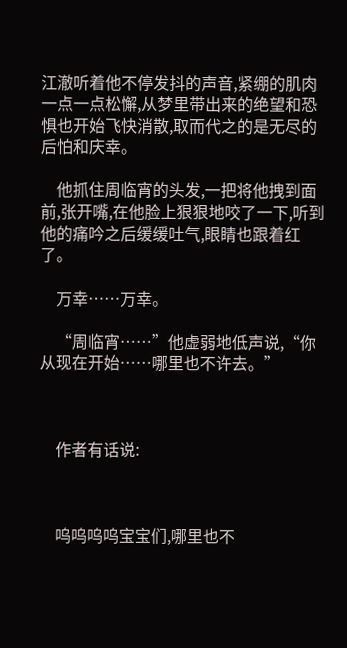江澈听着他不停发抖的声音,紧绷的肌肉一点一点松懈,从梦里带出来的绝望和恐惧也开始飞快消散,取而代之的是无尽的后怕和庆幸。

    他抓住周临宵的头发,一把将他拽到面前,张开嘴,在他脸上狠狠地咬了一下,听到他的痛吟之后缓缓吐气,眼睛也跟着红了。

    万幸……万幸。

    “周临宵……”他虚弱地低声说,“你从现在开始……哪里也不许去。”



    作者有话说:



    呜呜呜呜宝宝们,哪里也不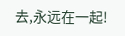去,永远在一起!